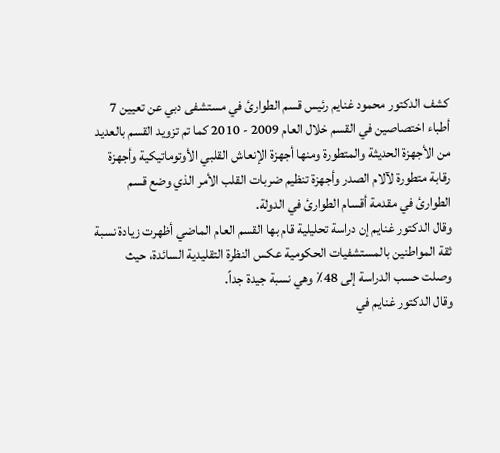كشف الدكتور محمود غنايم رئيس قسم الطوارئ في مستشفى دبي عن تعيين 7 أطباء اختصاصين في القسم خلال العام 2009 - 2010 كما تم تزويد القسم بالعديد من الأجهزة الحديثة والمتطورة ومنها أجهزة الإنعاش القلبي الأوتوماتيكية وأجهزة رقابة متطورة لآلام الصدر وأجهزة تنظيم ضربات القلب الأمر الذي وضع قسم الطوارئ في مقدمة أقسام الطوارئ في الدولة.
وقال الدكتور غنايم إن دراسة تحليلية قام بها القسم العام الماضي أظهرت زيادة نسبة ثقة المواطنين بالمستشفيات الحكومية عكس النظرة التقليدية السائدة، حيث وصلت حسب الدراسة إلى 48٪ وهي نسبة جيدة جداً.
وقال الدكتور غنايم في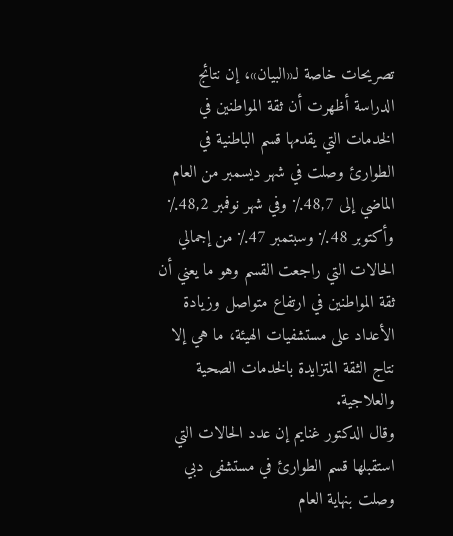تصريحات خاصة لـ«البيان»، إن نتائج الدراسة أظهرت أن ثقة المواطنين في الخدمات التي يقدمها قسم الباطنية في الطوارئ وصلت في شهر ديسمبر من العام الماضي إلى 48,7٪ وفي شهر نوفمبر 48,2٪ وأكتوبر 48٪ وسبتمبر 47٪ من إجمالي الحالات التي راجعت القسم وهو ما يعني أن ثقة المواطنين في ارتفاع متواصل وزيادة الأعداد على مستشفيات الهيئة، ما هي إلا نتاج الثقة المتزايدة بالخدمات الصحية والعلاجية.
وقال الدكتور غنايم إن عدد الحالات التي استقبلها قسم الطوارئ في مستشفى دبي وصلت بنهاية العام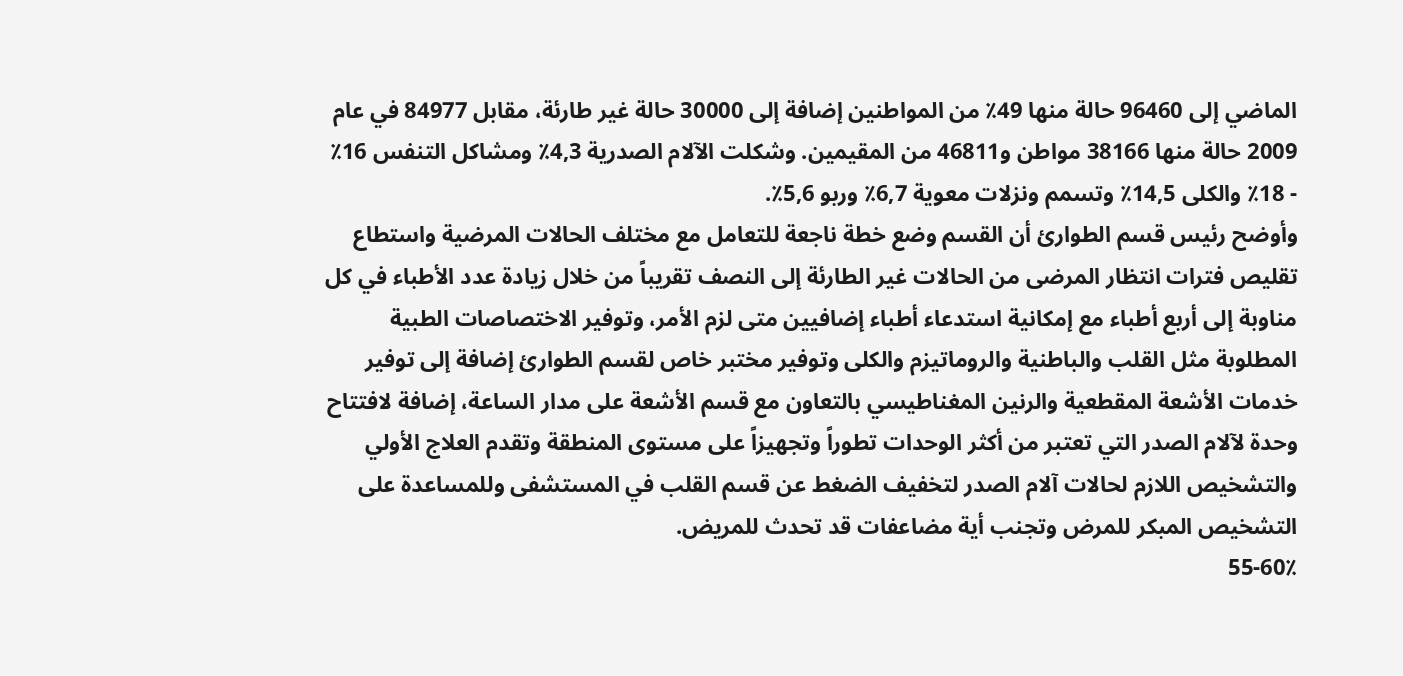الماضي إلى 96460 حالة منها 49٪ من المواطنين إضافة إلى 30000 حالة غير طارئة، مقابل 84977 في عام 2009 حالة منها 38166 مواطن و46811 من المقيمين. وشكلت الآلام الصدرية 4,3٪ ومشاكل التنفس 16٪ - 18٪ والكلى 14,5٪ وتسمم ونزلات معوية 6,7٪ وربو 5,6٪.
وأوضح رئيس قسم الطوارئ أن القسم وضع خطة ناجعة للتعامل مع مختلف الحالات المرضية واستطاع تقليص فترات انتظار المرضى من الحالات غير الطارئة إلى النصف تقريباً من خلال زيادة عدد الأطباء في كل مناوبة إلى أربع أطباء مع إمكانية استدعاء أطباء إضافيين متى لزم الأمر، وتوفير الاختصاصات الطبية المطلوبة مثل القلب والباطنية والروماتيزم والكلى وتوفير مختبر خاص لقسم الطوارئ إضافة إلى توفير خدمات الأشعة المقطعية والرنين المغناطيسي بالتعاون مع قسم الأشعة على مدار الساعة، إضافة لافتتاح وحدة لآلام الصدر التي تعتبر من أكثر الوحدات تطوراً وتجهيزاً على مستوى المنطقة وتقدم العلاج الأولي والتشخيص اللازم لحالات آلام الصدر لتخفيف الضغط عن قسم القلب في المستشفى وللمساعدة على التشخيص المبكر للمرض وتجنب أية مضاعفات قد تحدث للمريض.
55-60٪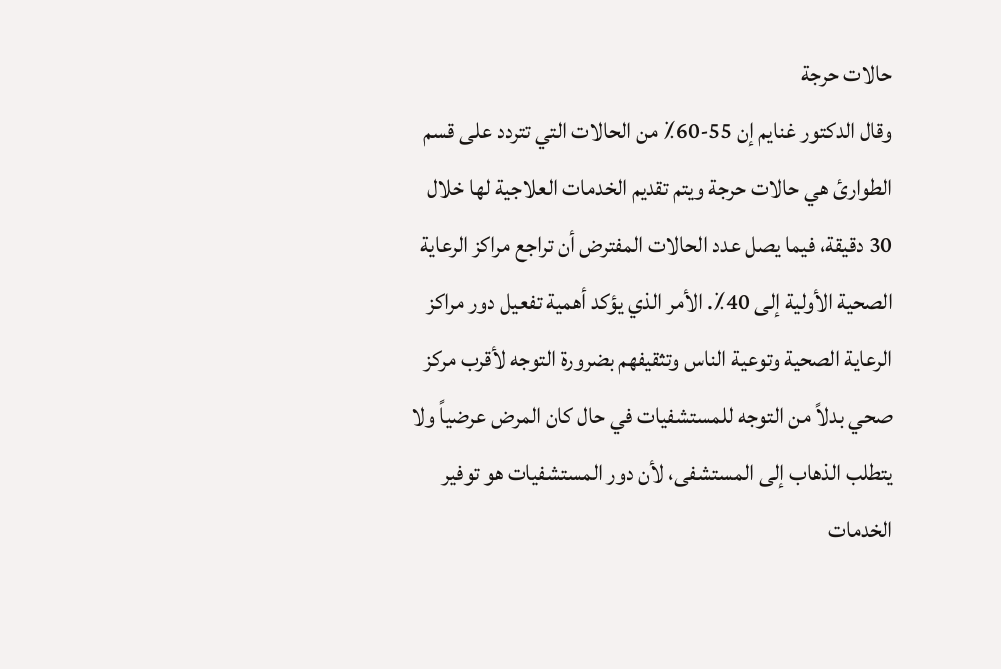حالات حرجة
وقال الدكتور غنايم إن 55-60٪ من الحالات التي تتردد على قسم الطوارئ هي حالات حرجة ويتم تقديم الخدمات العلاجية لها خلال 30 دقيقة، فيما يصل عدد الحالات المفترض أن تراجع مراكز الرعاية الصحية الأولية إلى 40٪. الأمر الذي يؤكد أهمية تفعيل دور مراكز الرعاية الصحية وتوعية الناس وتثقيفهم بضرورة التوجه لأقرب مركز صحي بدلاً من التوجه للمستشفيات في حال كان المرض عرضياً ولا يتطلب الذهاب إلى المستشفى، لأن دور المستشفيات هو توفير الخدمات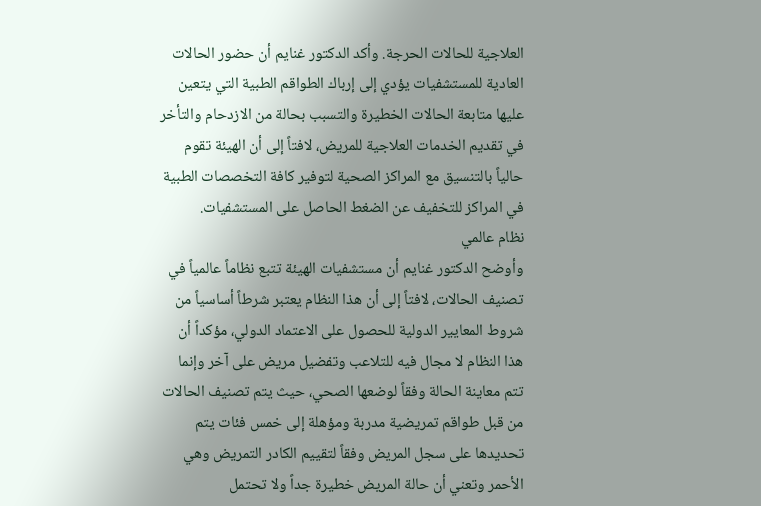العلاجية للحالات الحرجة. وأكد الدكتور غنايم أن حضور الحالات العادية للمستشفيات يؤدي إلى إرباك الطواقم الطبية التي يتعين عليها متابعة الحالات الخطيرة والتسبب بحالة من الازدحام والتأخر في تقديم الخدمات العلاجية للمريض، لافتاً إلى أن الهيئة تقوم حالياً بالتنسيق مع المراكز الصحية لتوفير كافة التخصصات الطبية في المراكز للتخفيف عن الضغط الحاصل على المستشفيات.
نظام عالمي
وأوضح الدكتور غنايم أن مستشفيات الهيئة تتبع نظاماً عالمياً في تصنيف الحالات، لافتاً إلى أن هذا النظام يعتبر شرطاً أساسياً من شروط المعايير الدولية للحصول على الاعتماد الدولي، مؤكداً أن هذا النظام لا مجال فيه للتلاعب وتفضيل مريض على آخر وإنما تتم معاينة الحالة وفقاً لوضعها الصحي، حيث يتم تصنيف الحالات من قبل طواقم تمريضية مدربة ومؤهلة إلى خمس فئات يتم تحديدها على سجل المريض وفقاً لتقييم الكادر التمريض وهي الأحمر وتعني أن حالة المريض خطيرة جداً ولا تحتمل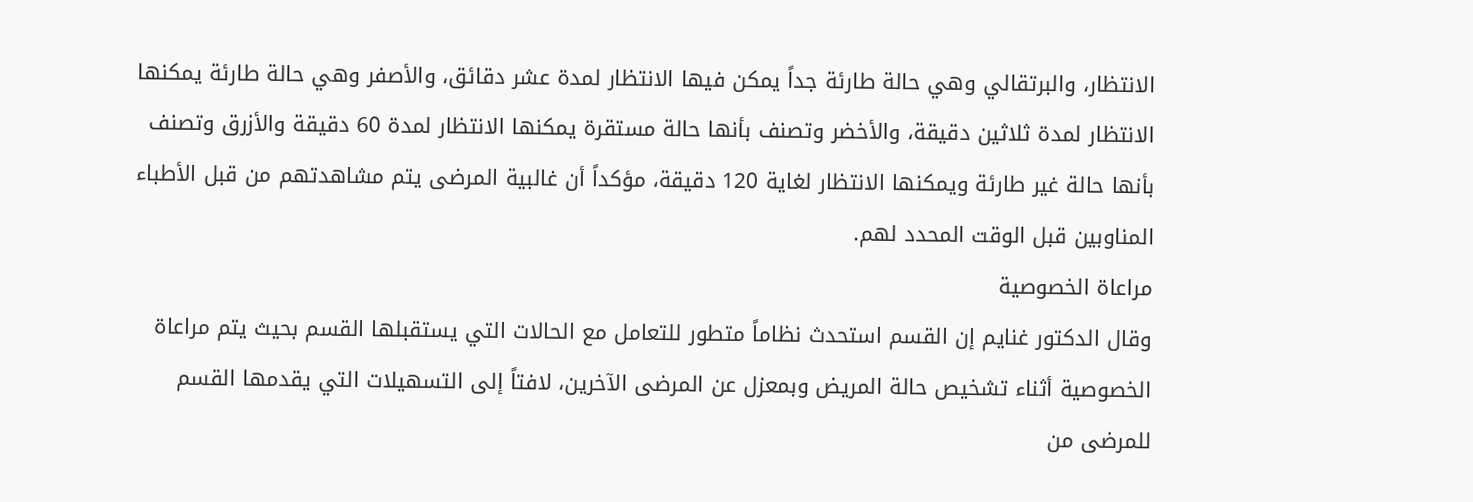الانتظار، والبرتقالي وهي حالة طارئة جداً يمكن فيها الانتظار لمدة عشر دقائق، والأصفر وهي حالة طارئة يمكنها الانتظار لمدة ثلاثين دقيقة، والأخضر وتصنف بأنها حالة مستقرة يمكنها الانتظار لمدة 60 دقيقة والأزرق وتصنف بأنها حالة غير طارئة ويمكنها الانتظار لغاية 120 دقيقة، مؤكداً أن غالبية المرضى يتم مشاهدتهم من قبل الأطباء المناوبين قبل الوقت المحدد لهم.
مراعاة الخصوصية
وقال الدكتور غنايم إن القسم استحدث نظاماً متطور للتعامل مع الحالات التي يستقبلها القسم بحيث يتم مراعاة الخصوصية أثناء تشخيص حالة المريض وبمعزل عن المرضى الآخرين، لافتاً إلى التسهيلات التي يقدمها القسم للمرضى من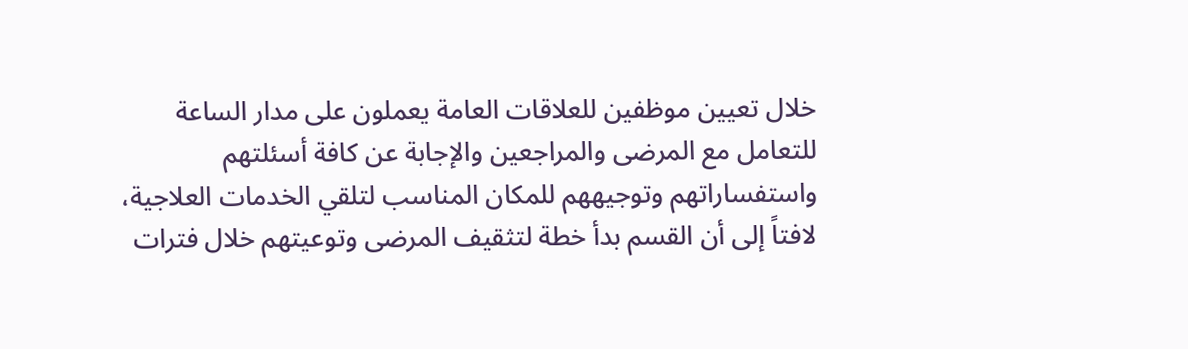خلال تعيين موظفين للعلاقات العامة يعملون على مدار الساعة للتعامل مع المرضى والمراجعين والإجابة عن كافة أسئلتهم واستفساراتهم وتوجيههم للمكان المناسب لتلقي الخدمات العلاجية، لافتاً إلى أن القسم بدأ خطة لتثقيف المرضى وتوعيتهم خلال فترات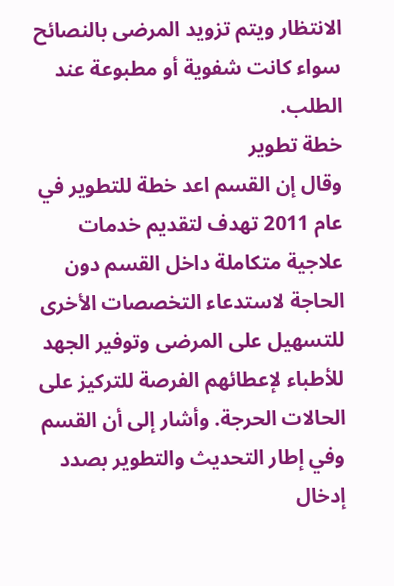الانتظار ويتم تزويد المرضى بالنصائح سواء كانت شفوية أو مطبوعة عند الطلب.
خطة تطوير
وقال إن القسم اعد خطة للتطوير في عام 2011 تهدف لتقديم خدمات علاجية متكاملة داخل القسم دون الحاجة لاستدعاء التخصصات الأخرى للتسهيل على المرضى وتوفير الجهد للأطباء لإعطائهم الفرصة للتركيز على الحالات الحرجة. وأشار إلى أن القسم وفي إطار التحديث والتطوير بصدد إدخال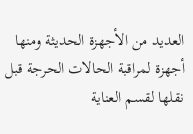العديد من الأجهزة الحديثة ومنها أجهزة لمراقبة الحالات الحرجة قبل نقلها لقسم العناية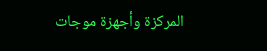المركزة وأجهزة موجات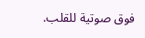فوق صوتية للقلب.